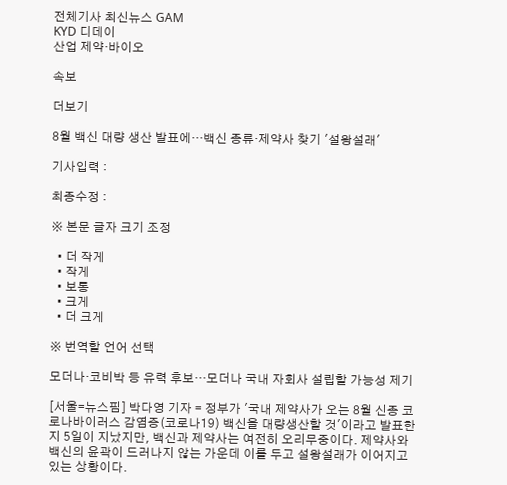전체기사 최신뉴스 GAM
KYD 디데이
산업 제약·바이오

속보

더보기

8월 백신 대량 생산 발표에…백신 종류·제약사 찾기 '설왕설래'

기사입력 :

최종수정 :

※ 본문 글자 크기 조정

  • 더 작게
  • 작게
  • 보통
  • 크게
  • 더 크게

※ 번역할 언어 선택

모더나·코비박 등 유력 후보…모더나 국내 자회사 설립할 가능성 제기

[서울=뉴스핌] 박다영 기자 = 정부가 '국내 제약사가 오는 8월 신종 코로나바이러스 감염증(코로나19) 백신을 대량생산할 것'이라고 발표한 지 5일이 지났지만, 백신과 제약사는 여전히 오리무중이다. 제약사와 백신의 윤곽이 드러나지 않는 가운데 이를 두고 설왕설래가 이어지고 있는 상황이다.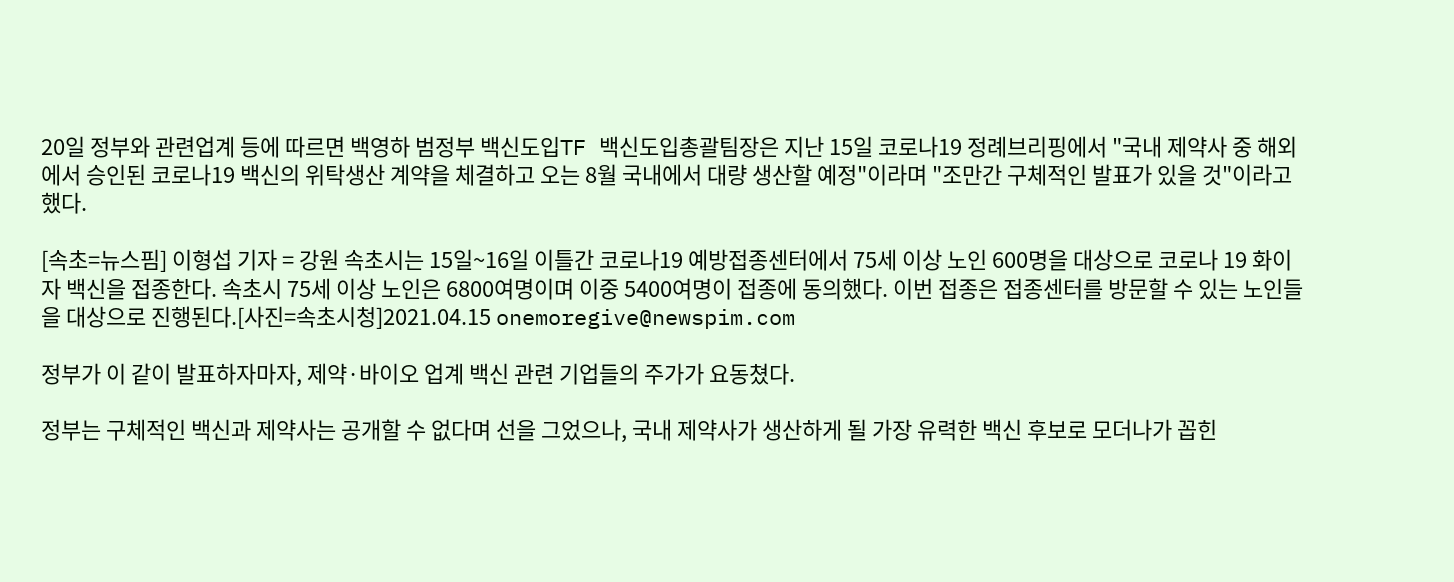20일 정부와 관련업계 등에 따르면 백영하 범정부 백신도입TF 백신도입총괄팀장은 지난 15일 코로나19 정례브리핑에서 "국내 제약사 중 해외에서 승인된 코로나19 백신의 위탁생산 계약을 체결하고 오는 8월 국내에서 대량 생산할 예정"이라며 "조만간 구체적인 발표가 있을 것"이라고 했다.

[속초=뉴스핌] 이형섭 기자 = 강원 속초시는 15일~16일 이틀간 코로나19 예방접종센터에서 75세 이상 노인 600명을 대상으로 코로나 19 화이자 백신을 접종한다. 속초시 75세 이상 노인은 6800여명이며 이중 5400여명이 접종에 동의했다. 이번 접종은 접종센터를 방문할 수 있는 노인들을 대상으로 진행된다.[사진=속초시청]2021.04.15 onemoregive@newspim.com

정부가 이 같이 발표하자마자, 제약·바이오 업계 백신 관련 기업들의 주가가 요동쳤다.

정부는 구체적인 백신과 제약사는 공개할 수 없다며 선을 그었으나, 국내 제약사가 생산하게 될 가장 유력한 백신 후보로 모더나가 꼽힌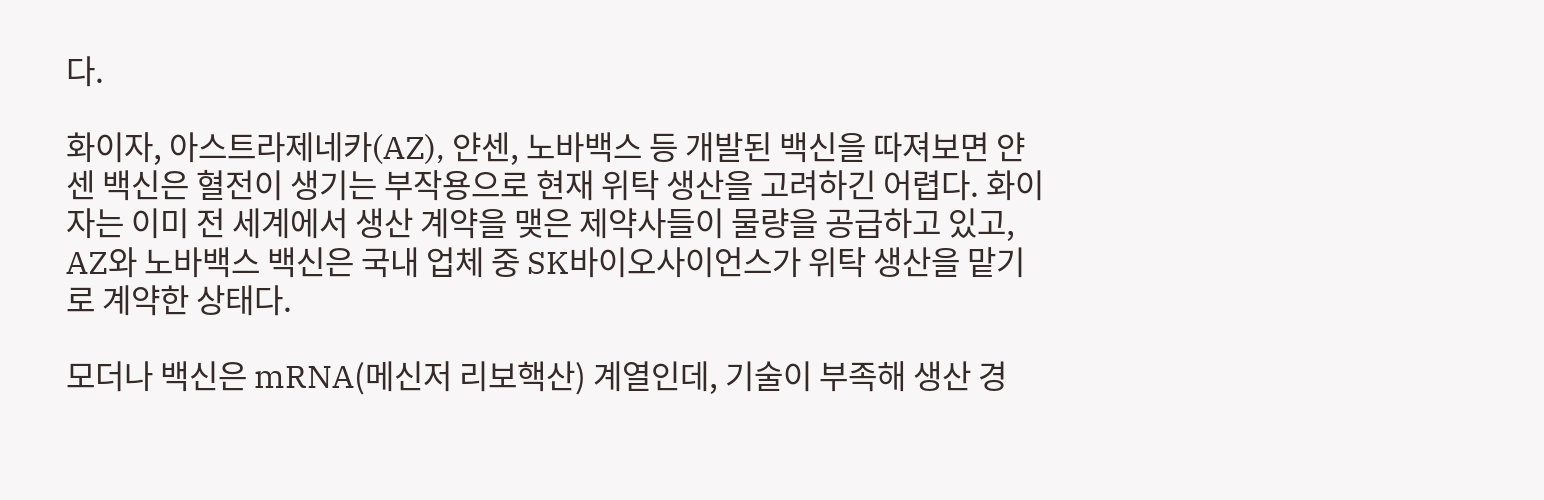다.

화이자, 아스트라제네카(AZ), 얀센, 노바백스 등 개발된 백신을 따져보면 얀센 백신은 혈전이 생기는 부작용으로 현재 위탁 생산을 고려하긴 어렵다. 화이자는 이미 전 세계에서 생산 계약을 맺은 제약사들이 물량을 공급하고 있고, AZ와 노바백스 백신은 국내 업체 중 SK바이오사이언스가 위탁 생산을 맡기로 계약한 상태다.

모더나 백신은 mRNA(메신저 리보핵산) 계열인데, 기술이 부족해 생산 경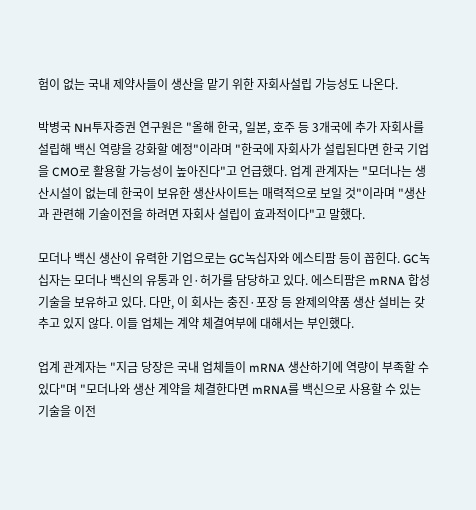험이 없는 국내 제약사들이 생산을 맡기 위한 자회사설립 가능성도 나온다.

박병국 NH투자증권 연구원은 "올해 한국, 일본, 호주 등 3개국에 추가 자회사를 설립해 백신 역량을 강화할 예정"이라며 "한국에 자회사가 설립된다면 한국 기업을 CMO로 활용할 가능성이 높아진다"고 언급했다. 업계 관계자는 "모더나는 생산시설이 없는데 한국이 보유한 생산사이트는 매력적으로 보일 것"이라며 "생산과 관련해 기술이전을 하려면 자회사 설립이 효과적이다"고 말했다.

모더나 백신 생산이 유력한 기업으로는 GC녹십자와 에스티팜 등이 꼽힌다. GC녹십자는 모더나 백신의 유통과 인·허가를 담당하고 있다. 에스티팜은 mRNA 합성기술을 보유하고 있다. 다만, 이 회사는 충진·포장 등 완제의약품 생산 설비는 갖추고 있지 않다. 이들 업체는 계약 체결여부에 대해서는 부인했다.

업계 관계자는 "지금 당장은 국내 업체들이 mRNA 생산하기에 역량이 부족할 수 있다"며 "모더나와 생산 계약을 체결한다면 mRNA를 백신으로 사용할 수 있는 기술을 이전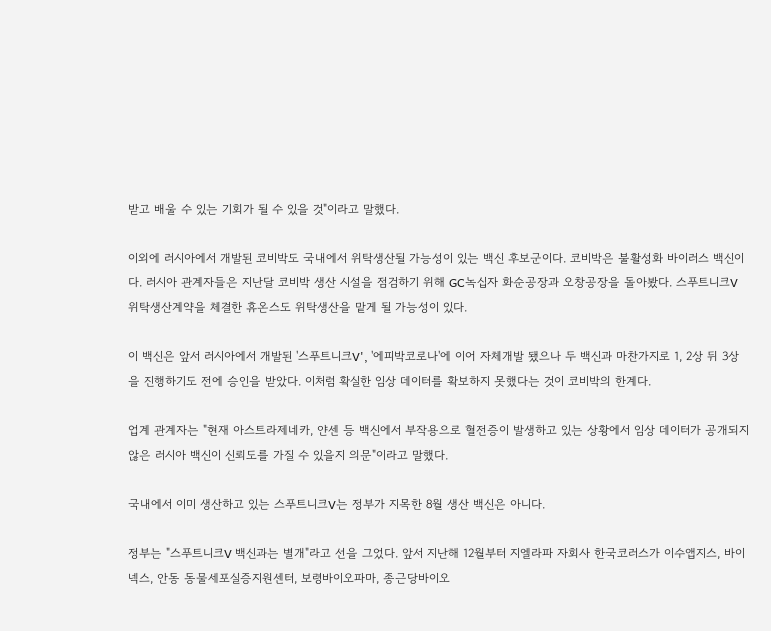받고 배울 수 있는 기회가 될 수 있을 것"이라고 말했다.

이외에 러시아에서 개발된 코비박도 국내에서 위탁생산될 가능성이 있는 백신 후보군이다. 코비박은 불활성화 바이러스 백신이다. 러시아 관계자들은 지난달 코비박 생산 시설을 점검하기 위해 GC녹십자 화순공장과 오창공장을 돌아봤다. 스푸트니크V 위탁생산계약을 체결한 휴온스도 위탁생산을 맡게 될 가능성이 있다.

이 백신은 앞서 러시아에서 개발된 '스푸트니크V', '에피박코로나'에 이어 자체개발 됐으나 두 백신과 마찬가지로 1, 2상 뒤 3상을 진행하기도 전에 승인을 받았다. 이처럼 확실한 임상 데이터를 확보하지 못했다는 것이 코비박의 한계다.

업계 관계자는 "현재 아스트라제네카, 얀센 등 백신에서 부작용으로 혈전증이 발생하고 있는 상황에서 임상 데이터가 공개되지 않은 러시아 백신이 신뢰도를 가질 수 있을지 의문"이라고 말했다.

국내에서 이미 생산하고 있는 스푸트니크V는 정부가 지목한 8월 생산 백신은 아니다.

정부는 "스푸트니크V 백신과는 별개"라고 선을 그었다. 앞서 지난해 12월부터 지엘라파 자회사 한국코러스가 이수앱지스, 바이넥스, 안동 동물세포실증지원센터, 보령바이오파마, 종근당바이오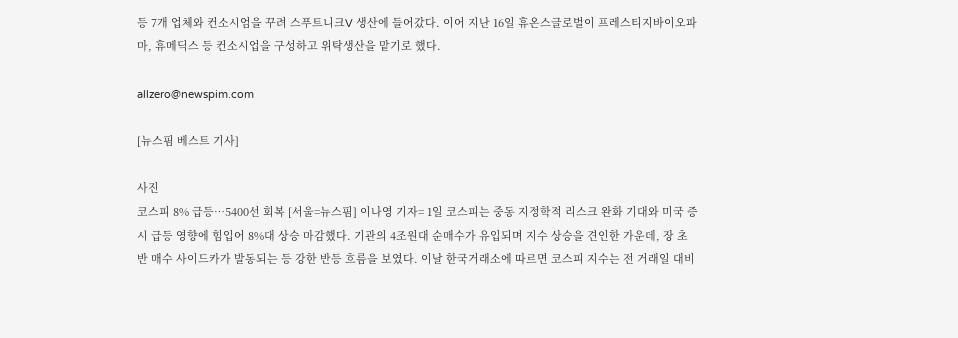등 7개 업체와 컨소시엄을 꾸려 스푸트니크V 생산에 들어갔다. 이어 지난 16일 휴온스글로벌이 프레스티지바이오파마, 휴메딕스 등 컨소시업을 구성하고 위탁생산을 맡기로 했다.

allzero@newspim.com

[뉴스핌 베스트 기사]

사진
코스피 8% 급등…5400선 회복 [서울=뉴스핌] 이나영 기자= 1일 코스피는 중동 지정학적 리스크 완화 기대와 미국 증시 급등 영향에 힘입어 8%대 상승 마감했다. 기관의 4조원대 순매수가 유입되며 지수 상승을 견인한 가운데, 장 초반 매수 사이드카가 발동되는 등 강한 반등 흐름을 보였다. 이날 한국거래소에 따르면 코스피 지수는 전 거래일 대비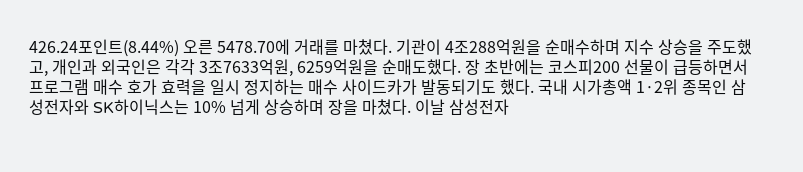426.24포인트(8.44%) 오른 5478.70에 거래를 마쳤다. 기관이 4조288억원을 순매수하며 지수 상승을 주도했고, 개인과 외국인은 각각 3조7633억원, 6259억원을 순매도했다. 장 초반에는 코스피200 선물이 급등하면서 프로그램 매수 호가 효력을 일시 정지하는 매수 사이드카가 발동되기도 했다. 국내 시가총액 1·2위 종목인 삼성전자와 SK하이닉스는 10% 넘게 상승하며 장을 마쳤다. 이날 삼성전자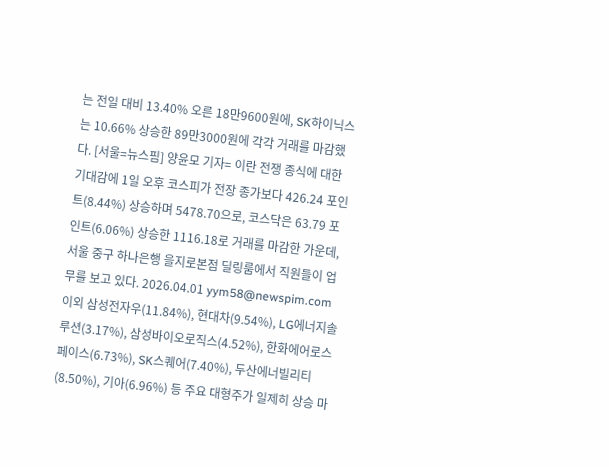는 전일 대비 13.40% 오른 18만9600원에, SK하이닉스는 10.66% 상승한 89만3000원에 각각 거래를 마감했다. [서울=뉴스핌] 양윤모 기자= 이란 전쟁 종식에 대한 기대감에 1일 오후 코스피가 전장 종가보다 426.24 포인트(8.44%) 상승하며 5478.70으로, 코스닥은 63.79 포인트(6.06%) 상승한 1116.18로 거래를 마감한 가운데, 서울 중구 하나은행 을지로본점 딜링룸에서 직원들이 업무를 보고 있다. 2026.04.01 yym58@newspim.com 이외 삼성전자우(11.84%), 현대차(9.54%), LG에너지솔루션(3.17%), 삼성바이오로직스(4.52%), 한화에어로스페이스(6.73%), SK스퀘어(7.40%), 두산에너빌리티(8.50%), 기아(6.96%) 등 주요 대형주가 일제히 상승 마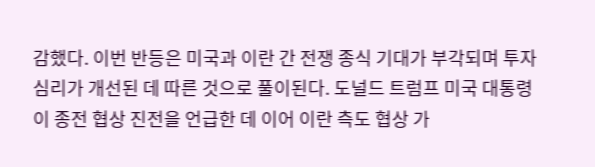감했다. 이번 반등은 미국과 이란 간 전쟁 종식 기대가 부각되며 투자 심리가 개선된 데 따른 것으로 풀이된다. 도널드 트럼프 미국 대통령이 종전 협상 진전을 언급한 데 이어 이란 측도 협상 가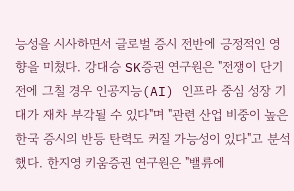능성을 시사하면서 글로벌 증시 전반에 긍정적인 영향을 미쳤다. 강대승 SK증권 연구원은 "전쟁이 단기전에 그칠 경우 인공지능(AI) 인프라 중심 성장 기대가 재차 부각될 수 있다"며 "관련 산업 비중이 높은 한국 증시의 반등 탄력도 커질 가능성이 있다"고 분석했다. 한지영 키움증권 연구원은 "밸류에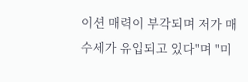이션 매력이 부각되며 저가 매수세가 유입되고 있다"며 "미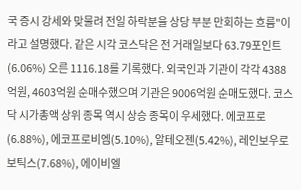국 증시 강세와 맞물려 전일 하락분을 상당 부분 만회하는 흐름"이라고 설명했다. 같은 시각 코스닥은 전 거래일보다 63.79포인트(6.06%) 오른 1116.18를 기록했다. 외국인과 기관이 각각 4388억원, 4603억원 순매수했으며 기관은 9006억원 순매도했다. 코스닥 시가총액 상위 종목 역시 상승 종목이 우세했다. 에코프로(6.88%), 에코프로비엠(5.10%), 알테오젠(5.42%), 레인보우로보틱스(7.68%), 에이비엘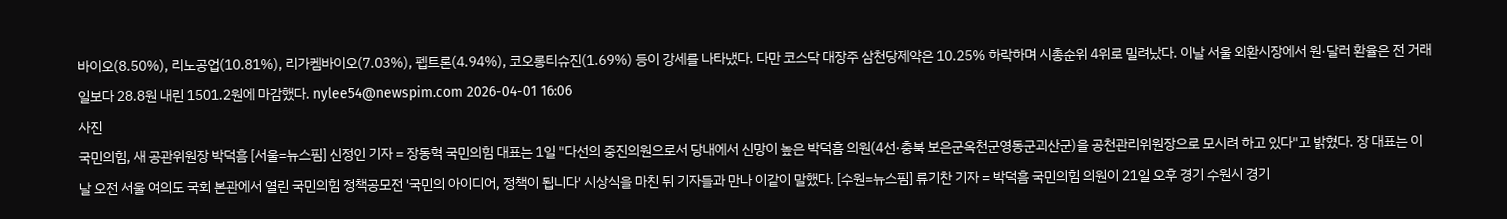바이오(8.50%), 리노공업(10.81%), 리가켐바이오(7.03%), 펩트론(4.94%), 코오롱티슈진(1.69%) 등이 강세를 나타냈다. 다만 코스닥 대장주 삼천당제약은 10.25% 하락하며 시총순위 4위로 밀려났다. 이날 서울 외환시장에서 원·달러 환율은 전 거래일보다 28.8원 내린 1501.2원에 마감했다. nylee54@newspim.com 2026-04-01 16:06
사진
국민의힘, 새 공관위원장 박덕흠 [서울=뉴스핌] 신정인 기자 = 장동혁 국민의힘 대표는 1일 "다선의 중진의원으로서 당내에서 신망이 높은 박덕흠 의원(4선·충북 보은군옥천군영동군괴산군)을 공천관리위원장으로 모시려 하고 있다"고 밝혔다. 장 대표는 이날 오전 서울 여의도 국회 본관에서 열린 국민의힘 정책공모전 '국민의 아이디어, 정책이 됩니다' 시상식을 마친 뒤 기자들과 만나 이같이 말했다. [수원=뉴스핌] 류기찬 기자 = 박덕흠 국민의힘 의원이 21일 오후 경기 수원시 경기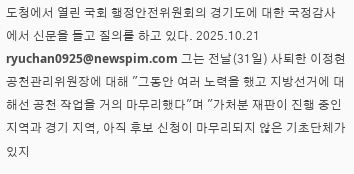도청에서 열린 국회 행정안전위원회의 경기도에 대한 국정감사에서 신문을 들고 질의를 하고 있다. 2025.10.21 ryuchan0925@newspim.com 그는 전날(31일) 사퇴한 이정현 공천관리위원장에 대해 "그동안 여러 노력을 했고 지방선거에 대해선 공천 작업을 거의 마무리했다"며 "가처분 재판이 진행 중인 지역과 경기 지역, 아직 후보 신청이 마무리되지 않은 기초단체가 있지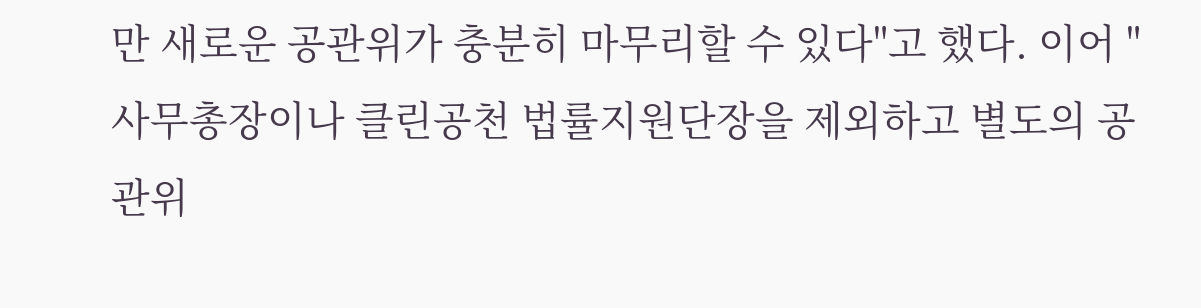만 새로운 공관위가 충분히 마무리할 수 있다"고 했다. 이어 "사무총장이나 클린공천 법률지원단장을 제외하고 별도의 공관위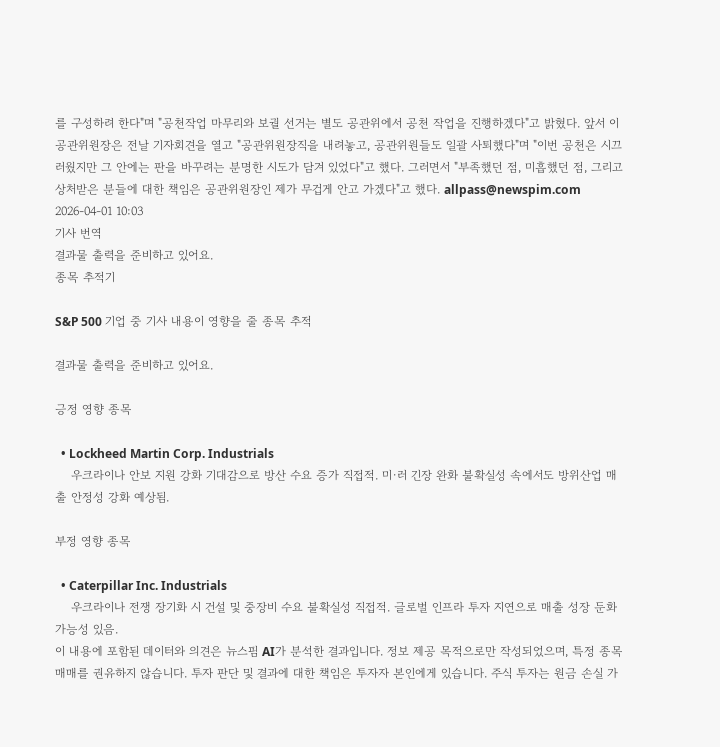를 구성하려 한다"며 "공천작업 마무리와 보궐 선거는 별도 공관위에서 공천 작업을 진행하겠다"고 밝혔다. 앞서 이 공관위원장은 전날 기자회견을 열고 "공관위원장직을 내려놓고, 공관위원들도 일괄 사퇴했다"며 "이번 공천은 시끄러웠지만 그 안에는 판을 바꾸려는 분명한 시도가 담겨 있었다"고 했다. 그러면서 "부족했던 점, 미흡했던 점, 그리고 상처받은 분들에 대한 책임은 공관위원장인 제가 무겁게 안고 가겠다"고 했다. allpass@newspim.com 2026-04-01 10:03
기사 번역
결과물 출력을 준비하고 있어요.
종목 추적기

S&P 500 기업 중 기사 내용이 영향을 줄 종목 추적

결과물 출력을 준비하고 있어요.

긍정 영향 종목

  • Lockheed Martin Corp. Industrials
    우크라이나 안보 지원 강화 기대감으로 방산 수요 증가 직접적. 미·러 긴장 완화 불확실성 속에서도 방위산업 매출 안정성 강화 예상됨.

부정 영향 종목

  • Caterpillar Inc. Industrials
    우크라이나 전쟁 장기화 시 건설 및 중장비 수요 불확실성 직접적. 글로벌 인프라 투자 지연으로 매출 성장 둔화 가능성 있음.
이 내용에 포함된 데이터와 의견은 뉴스핌 AI가 분석한 결과입니다. 정보 제공 목적으로만 작성되었으며, 특정 종목 매매를 권유하지 않습니다. 투자 판단 및 결과에 대한 책임은 투자자 본인에게 있습니다. 주식 투자는 원금 손실 가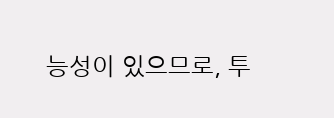능성이 있으므로, 투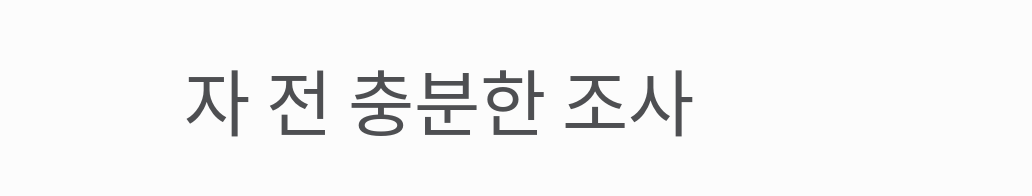자 전 충분한 조사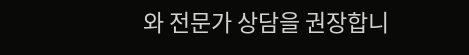와 전문가 상담을 권장합니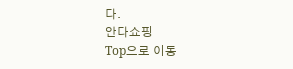다.
안다쇼핑
Top으로 이동